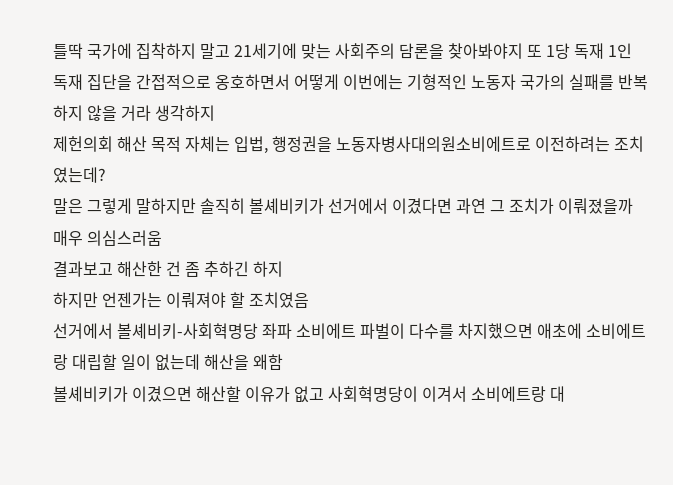틀딱 국가에 집착하지 말고 21세기에 맞는 사회주의 담론을 찾아봐야지 또 1당 독재 1인 독재 집단을 간접적으로 옹호하면서 어떻게 이번에는 기형적인 노동자 국가의 실패를 반복하지 않을 거라 생각하지
제헌의회 해산 목적 자체는 입법, 행정권을 노동자병사대의원소비에트로 이전하려는 조치였는데?
말은 그렇게 말하지만 솔직히 볼셰비키가 선거에서 이겼다면 과연 그 조치가 이뤄졌을까 매우 의심스러움
결과보고 해산한 건 좀 추하긴 하지
하지만 언젠가는 이뤄져야 할 조치였음
선거에서 볼셰비키-사회혁명당 좌파 소비에트 파벌이 다수를 차지했으면 애초에 소비에트랑 대립할 일이 없는데 해산을 왜함
볼셰비키가 이겼으면 해산할 이유가 없고 사회혁명당이 이겨서 소비에트랑 대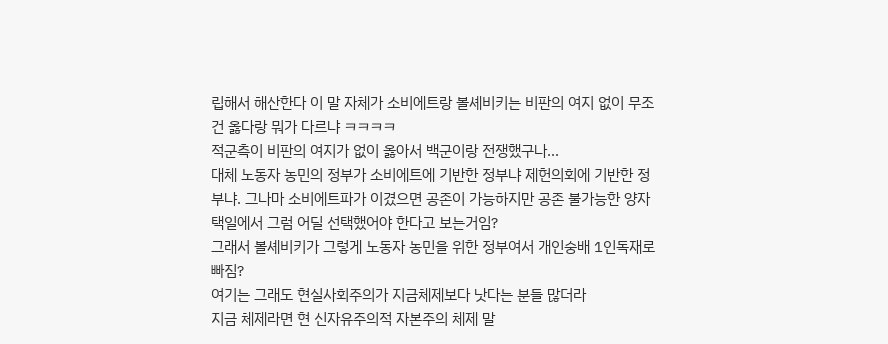립해서 해산한다 이 말 자체가 소비에트랑 볼셰비키는 비판의 여지 없이 무조건 옳다랑 뭐가 다르냐 ㅋㅋㅋㅋ
적군측이 비판의 여지가 없이 옳아서 백군이랑 전쟁했구나...
대체 노동자 농민의 정부가 소비에트에 기반한 정부냐 제헌의회에 기반한 정부냐. 그나마 소비에트파가 이겼으면 공존이 가능하지만 공존 불가능한 양자택일에서 그럼 어딜 선택했어야 한다고 보는거임?
그래서 볼셰비키가 그렇게 노동자 농민을 위한 정부여서 개인숭배 1인독재로 빠짐?
여기는 그래도 현실사회주의가 지금체제보다 낫다는 분들 많더라
지금 체제라면 현 신자유주의적 자본주의 체제 말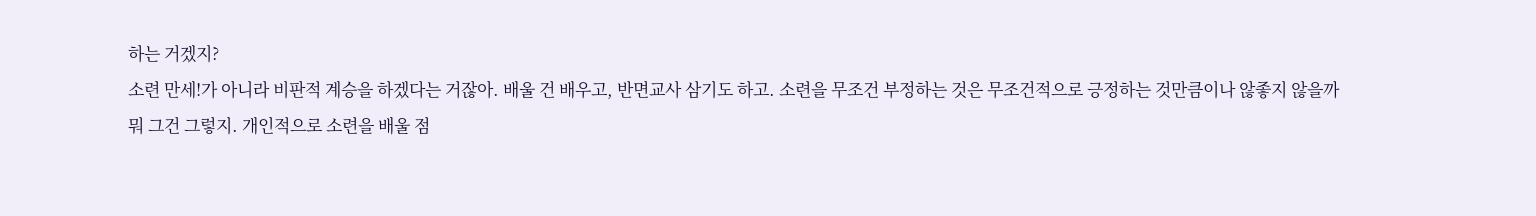하는 거겠지?
소련 만세!가 아니라 비판적 계승을 하겠다는 거잖아. 배울 건 배우고, 반면교사 삼기도 하고. 소련을 무조건 부정하는 것은 무조건적으로 긍정하는 것만큼이나 않좋지 않을까
뭐 그건 그렇지. 개인적으로 소련을 배울 점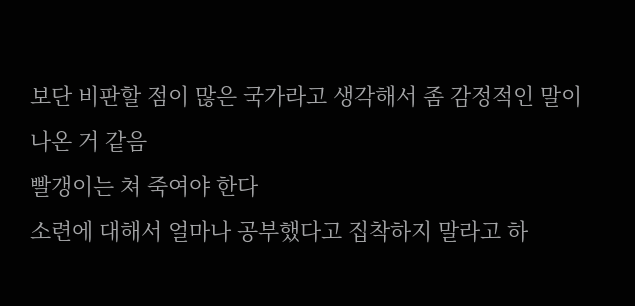보단 비판할 점이 많은 국가라고 생각해서 좀 감정적인 말이 나온 거 같음
빨갱이는 쳐 죽여야 한다
소련에 대해서 얼마나 공부했다고 집착하지 말라고 하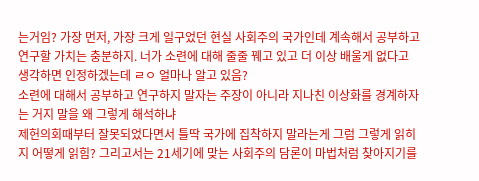는거임? 가장 먼저, 가장 크게 일구었던 현실 사회주의 국가인데 계속해서 공부하고 연구할 가치는 충분하지. 너가 소련에 대해 줄줄 꿰고 있고 더 이상 배울게 없다고 생각하면 인정하겠는데 ㄹㅇ 얼마나 알고 있음?
소련에 대해서 공부하고 연구하지 말자는 주장이 아니라 지나친 이상화를 경계하자는 거지 말을 왜 그렇게 해석하냐
제헌의회때부터 잘못되었다면서 틀딱 국가에 집착하지 말라는게 그럼 그렇게 읽히지 어떻게 읽힘? 그리고서는 21세기에 맞는 사회주의 담론이 마법처럼 찾아지기를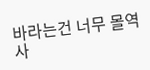바라는건 너무 몰역사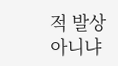적 발상 아니냐